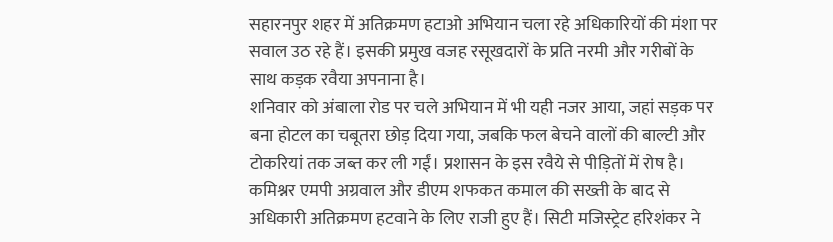सहारनपुर शहर में अतिक्रमण हटाओ अभियान चला रहे अधिकारियों की मंशा पर सवाल उठ रहे हैं। इसकी प्रमुख वजह रसूखदारों के प्रति नरमी और गरीबों के साथ कड़क रवैया अपनाना है।
शनिवार को अंबाला रोड पर चले अभियान में भी यही नजर आया, जहां सड़क पर बना होटल का चबूतरा छोड़ दिया गया, जबकि फल बेचने वालों की बाल्टी और टोकरियां तक जब्त कर ली गईं। प्रशासन के इस रवैये से पीड़ितों में रोष है।
कमिश्नर एमपी अग्रवाल और डीएम शफकत कमाल की सख्ती के बाद से अधिकारी अतिक्रमण हटवाने के लिए राजी हुए हैं। सिटी मजिस्ट्रेट हरिशंकर ने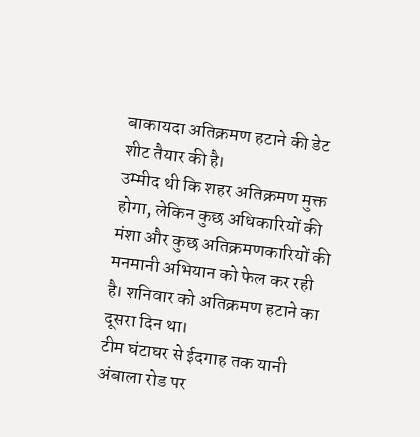बाकायदा अतिक्रमण हटाने की डेट शीट तैयार की है।
उम्मीद थी कि शहर अतिक्रमण मुक्त होगा, लेकिन कुछ अधिकारियों की मंशा और कुछ अतिक्रमणकारियों की मनमानी अभियान को फेल कर रही है। शनिवार को अतिक्रमण हटाने का दूसरा दिन था।
टीम घंटाघर से ईदगाह तक यानी अंबाला रोड पर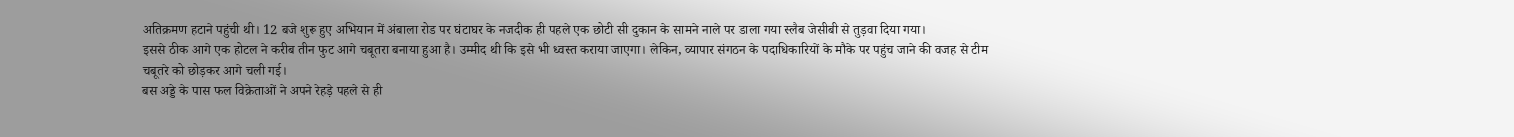अतिक्रमण हटाने पहुंची थी। 12 बजे शुरू हुए अभियान में अंबाला रोड पर घंटाघर के नजदीक ही पहले एक छोटी सी दुकान के सामने नाले पर डाला गया स्लैब जेसीबी से तुड़वा दिया गया।
इससे ठीक आगे एक होटल ने करीब तीन फुट आगे चबूतरा बनाया हुआ है। उम्मीद थी कि इसे भी ध्वस्त कराया जाएगा। लेकिन, व्यापार संगठन के पदाधिकारियों के मौके पर पहुंच जाने की वजह से टीम चबूतरे को छोड़कर आगे चली गई।
बस अड्डे के पास फल विक्रेताओं ने अपने रेहड़े पहले से ही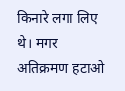किनारे लगा लिए थे। मगर अतिक्रमण हटाओ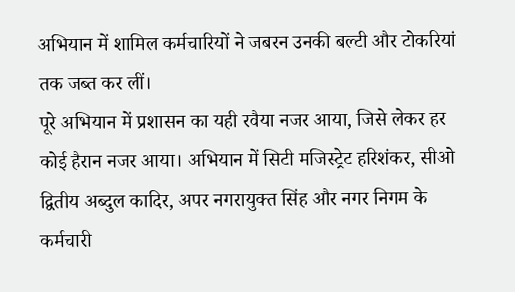अभियान में शामिल कर्मचारियों ने जबरन उनकी बल्टी और टोकरियां तक जब्त कर लीं।
पूरे अभियान में प्रशासन का यही रवैया नजर आया, जिसे लेकर हर कोई हैरान नजर आया। अभियान में सिटी मजिस्ट्रेट हरिशंकर, सीओ द्वितीय अब्दुल कादिर, अपर नगरायुक्त सिंह और नगर निगम के कर्मचारी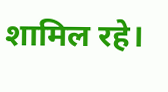शामिल रहे।